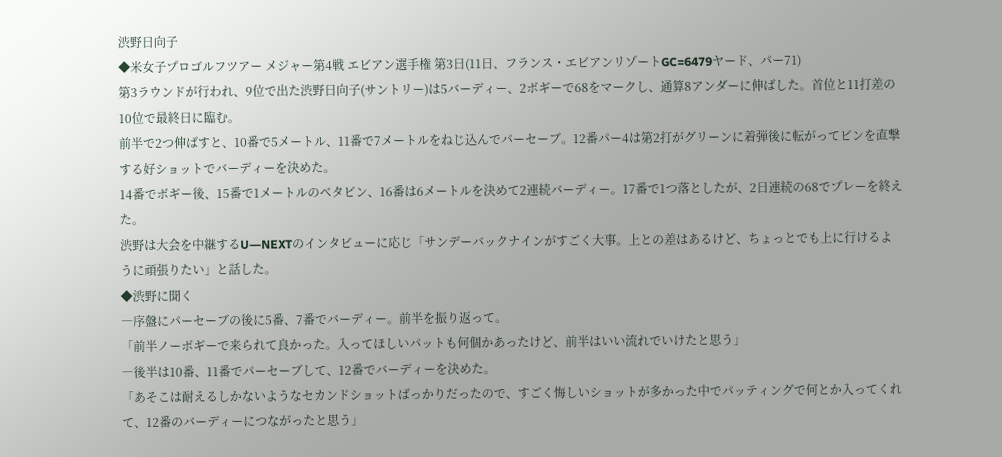渋野日向子
◆米女子プロゴルフツアー メジャー第4戦 エビアン選手権 第3日(11日、フランス・エビアンリゾートGC=6479ヤード、パー71)
第3ラウンドが行われ、9位で出た渋野日向子(サントリー)は5バーディー、2ボギーで68をマークし、通算8アンダーに伸ばした。首位と11打差の10位で最終日に臨む。
前半で2つ伸ばすと、10番で5メートル、11番で7メートルをねじ込んでパーセーブ。12番パー4は第2打がグリーンに着弾後に転がってピンを直撃する好ショットでバーディーを決めた。
14番でボギー後、15番で1メートルのベタピン、16番は6メートルを決めて2連続バーディー。17番で1つ落としたが、2日連続の68でプレーを終えた。
渋野は大会を中継するU―NEXTのインタビューに応じ「サンデーバックナインがすごく⼤事。上との差はあるけど、ちょっとでも上に⾏けるように頑張りたい」と話した。
◆渋野に聞く
―序盤にパーセーブの後に5番、7番でバーディー。前半を振り返って。
「前半ノーボギーで来られて良かった。⼊ってほしいパットも何個かあったけど、前半はいい流れでいけたと思う」
―後半は10番、11番でパーセーブして、12番でバーディーを決めた。
「あそこは耐えるしかないようなセカンドショットばっかりだったので、すごく悔しいショットが多かった中でパッティングで何とか⼊ってくれて、12番のバーディーにつながったと思う」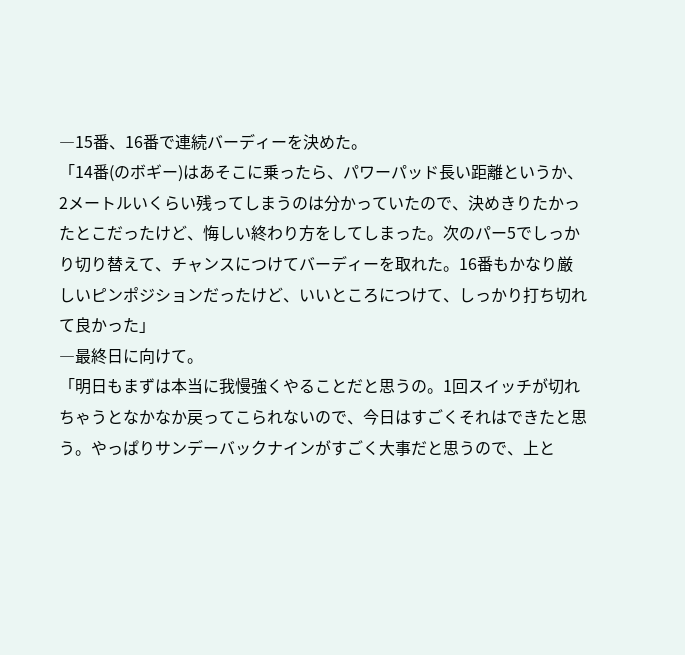―15番、16番で連続バーディーを決めた。
「14番(のボギー)はあそこに乗ったら、パワーパッド⻑い距離というか、2メートルいくらい残ってしまうのは分かっていたので、決めきりたかったとこだったけど、悔しい終わり⽅をしてしまった。次のパー5でしっかり切り替えて、チャンスにつけてバーディーを取れた。16番もかなり厳しいピンポジションだったけど、いいところにつけて、しっかり打ち切れて良かった」
―最終日に向けて。
「明⽇もまずは本当に我慢強くやることだと思うの。1回スイッチが切れちゃうとなかなか戻ってこられないので、今⽇はすごくそれはできたと思う。やっぱりサンデーバックナインがすごく⼤事だと思うので、上と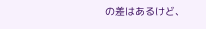の差はあるけど、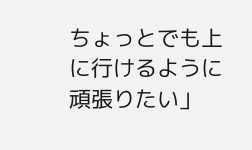ちょっとでも上に⾏けるように頑張りたい」